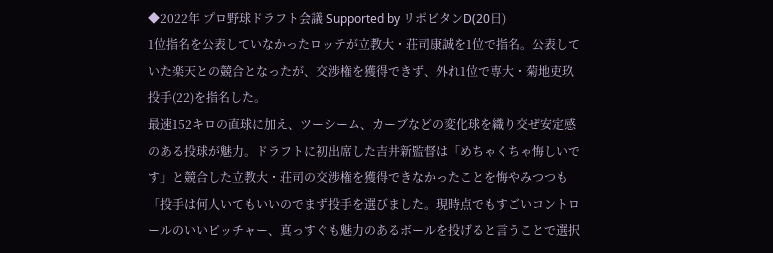◆2022年 プロ野球ドラフト会議 Supported by リポビタンD(20日)
1位指名を公表していなかったロッテが立教大・荘司康誠を1位で指名。公表していた楽天との競合となったが、交渉権を獲得できず、外れ1位で専大・菊地吏玖投手(22)を指名した。
最速152キロの直球に加え、ツーシーム、カーブなどの変化球を織り交ぜ安定感のある投球が魅力。ドラフトに初出席した吉井新監督は「めちゃくちゃ悔しいです」と競合した立教大・荘司の交渉権を獲得できなかったことを悔やみつつも「投手は何人いてもいいのでまず投手を選びました。現時点でもすごいコントロールのいいピッチャー、真っすぐも魅力のあるボールを投げると言うことで選択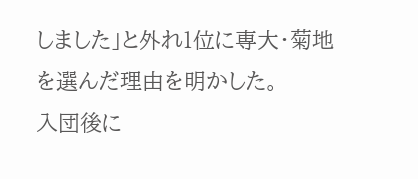しました」と外れ1位に専大・菊地を選んだ理由を明かした。
入団後に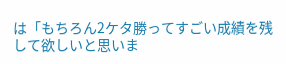は「もちろん2ケタ勝ってすごい成績を残して欲しいと思いま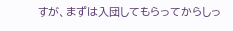すが、まずは入団してもらってからしっ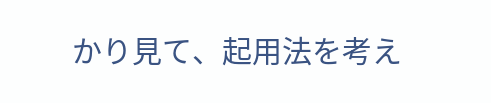かり見て、起用法を考え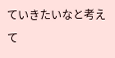ていきたいなと考えて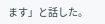ます」と話した。